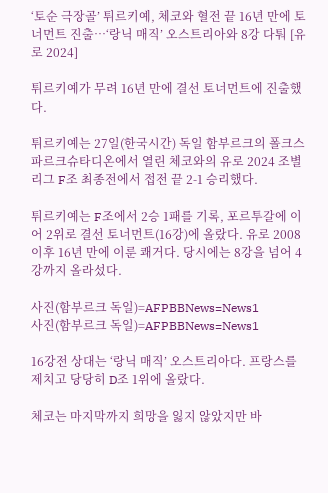‘토순 극장골’ 튀르키예, 체코와 혈전 끝 16년 만에 토너먼트 진출…‘랑닉 매직’ 오스트리아와 8강 다퉈 [유로 2024]

튀르키예가 무려 16년 만에 결선 토너먼트에 진출했다.

튀르키예는 27일(한국시간) 독일 함부르크의 폴크스파르크슈타디온에서 열린 체코와의 유로 2024 조별리그 F조 최종전에서 접전 끝 2-1 승리했다.

튀르키예는 F조에서 2승 1패를 기록, 포르투갈에 이어 2위로 결선 토너먼트(16강)에 올랐다. 유로 2008 이후 16년 만에 이룬 쾌거다. 당시에는 8강을 넘어 4강까지 올라섰다.

사진(함부르크 독일)=AFPBBNews=News1
사진(함부르크 독일)=AFPBBNews=News1

16강전 상대는 ‘랑닉 매직’ 오스트리아다. 프랑스를 제치고 당당히 D조 1위에 올랐다.

체코는 마지막까지 희망을 잃지 않았지만 바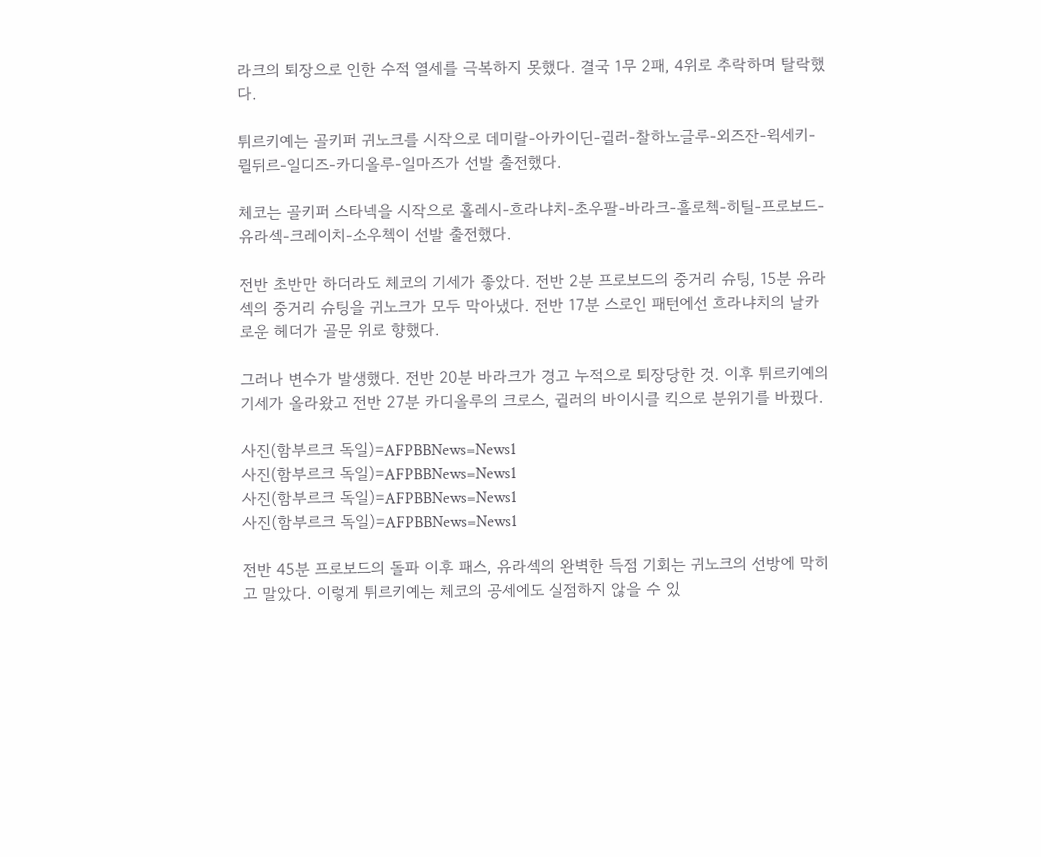라크의 퇴장으로 인한 수적 열세를 극복하지 못했다. 결국 1무 2패, 4위로 추락하며 탈락했다.

튀르키예는 골키퍼 귀노크를 시작으로 데미랄-아카이딘-귈러-찰하노글루-외즈잔-윅세키-뮐뒤르-일디즈-카디올루-일마즈가 선발 출전했다.

체코는 골키퍼 스타넥을 시작으로 홀레시-흐라냐치-초우팔-바라크-흘로첵-히틸-프로보드-유라섹-크레이치-소우첵이 선발 출전했다.

전반 초반만 하더라도 체코의 기세가 좋았다. 전반 2분 프로보드의 중거리 슈팅, 15분 유라섹의 중거리 슈팅을 귀노크가 모두 막아냈다. 전반 17분 스로인 패턴에선 흐라냐치의 날카로운 헤더가 골문 위로 향했다.

그러나 변수가 발생했다. 전반 20분 바라크가 경고 누적으로 퇴장당한 것. 이후 튀르키예의 기세가 올라왔고 전반 27분 카디올루의 크로스, 귈러의 바이시클 킥으로 분위기를 바꿨다.

사진(함부르크 독일)=AFPBBNews=News1
사진(함부르크 독일)=AFPBBNews=News1
사진(함부르크 독일)=AFPBBNews=News1
사진(함부르크 독일)=AFPBBNews=News1

전반 45분 프로보드의 돌파 이후 패스, 유라섹의 완벽한 득점 기회는 귀노크의 선방에 막히고 말았다. 이렇게 튀르키예는 체코의 공세에도 실점하지 않을 수 있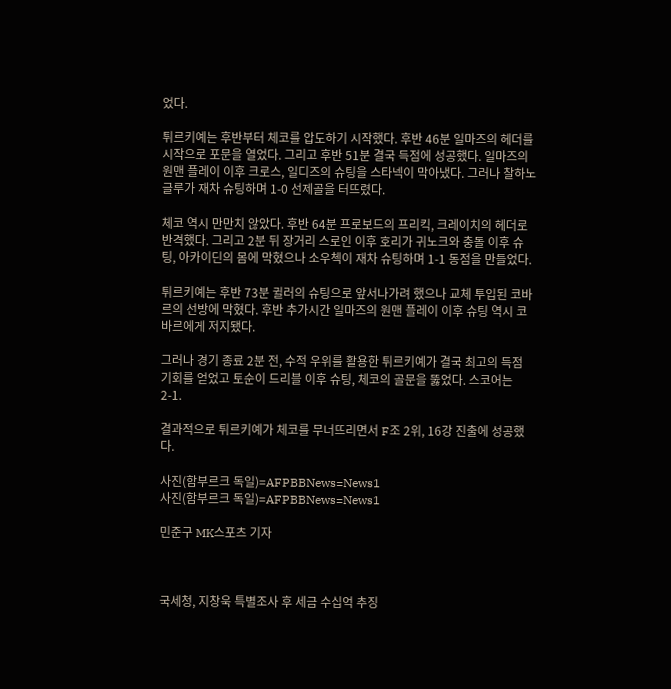었다.

튀르키예는 후반부터 체코를 압도하기 시작했다. 후반 46분 일마즈의 헤더를 시작으로 포문을 열었다. 그리고 후반 51분 결국 득점에 성공했다. 일마즈의 원맨 플레이 이후 크로스, 일디즈의 슈팅을 스타넥이 막아냈다. 그러나 찰하노글루가 재차 슈팅하며 1-0 선제골을 터뜨렸다.

체코 역시 만만치 않았다. 후반 64분 프로보드의 프리킥, 크레이치의 헤더로 반격했다. 그리고 2분 뒤 장거리 스로인 이후 호리가 귀노크와 충돌 이후 슈팅, 아카이딘의 몸에 막혔으나 소우첵이 재차 슈팅하며 1-1 동점을 만들었다.

튀르키예는 후반 73분 귈러의 슈팅으로 앞서나가려 했으나 교체 투입된 코바르의 선방에 막혔다. 후반 추가시간 일마즈의 원맨 플레이 이후 슈팅 역시 코바르에게 저지됐다.

그러나 경기 종료 2분 전, 수적 우위를 활용한 튀르키예가 결국 최고의 득점 기회를 얻었고 토순이 드리블 이후 슈팅, 체코의 골문을 뚫었다. 스코어는 2-1.

결과적으로 튀르키예가 체코를 무너뜨리면서 F조 2위, 16강 진출에 성공했다.

사진(함부르크 독일)=AFPBBNews=News1
사진(함부르크 독일)=AFPBBNews=News1

민준구 MK스포츠 기자



국세청, 지창욱 특별조사 후 세금 수십억 추징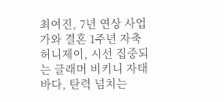최여진, 7년 연상 사업가와 결혼 1주년 자축
허니제이, 시선 집중되는 글래머 비키니 자태
바다, 탄력 넘치는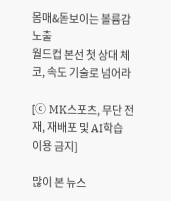몸매&돋보이는 볼륨감 노출
월드컵 본선 첫 상대 체코, 속도 기술로 넘어라

[ⓒ MK스포츠, 무단 전재, 재배포 및 AI학습 이용 금지]

많이 본 뉴스